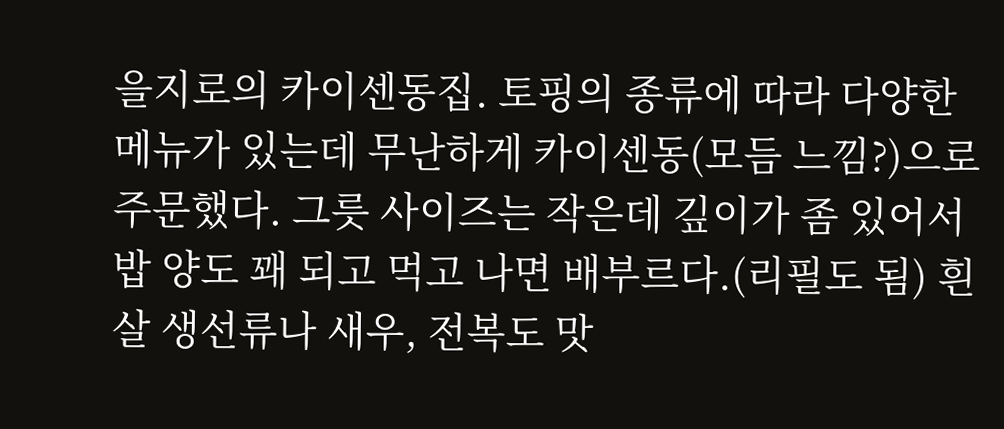을지로의 카이센동집. 토핑의 종류에 따라 다양한 메뉴가 있는데 무난하게 카이센동(모듬 느낌?)으로 주문했다. 그릇 사이즈는 작은데 깊이가 좀 있어서 밥 양도 꽤 되고 먹고 나면 배부르다.(리필도 됨) 흰살 생선류나 새우, 전복도 맛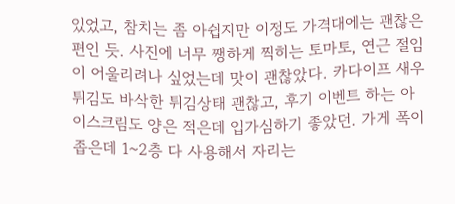있었고, 참치는 좀 아쉽지만 이정도 가격대에는 괜찮은 편인 듯. 사진에 너무 쨍하게 찍히는 토마토, 연근 절임이 어울리려나 싶었는데 맛이 괜찮았다. 카다이프 새우튀김도 바삭한 튀김상태 괜찮고, 후기 이벤트 하는 아이스크림도 양은 적은데 입가심하기 좋았던. 가게 폭이 좁은데 1~2층 다 사용해서 자리는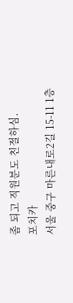좀 되고 직원분도 친절하심.
포치카
서울 중구 마른내로2길 15-11 1층